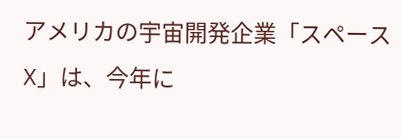アメリカの宇宙開発企業「スペースX」は、今年に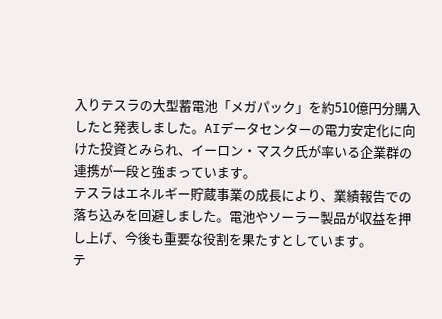入りテスラの大型蓄電池「メガパック」を約510億円分購入したと発表しました。AIデータセンターの電力安定化に向けた投資とみられ、イーロン・マスク氏が率いる企業群の連携が一段と強まっています。
テスラはエネルギー貯蔵事業の成長により、業績報告での落ち込みを回避しました。電池やソーラー製品が収益を押し上げ、今後も重要な役割を果たすとしています。
テ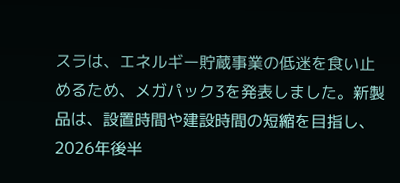スラは、エネルギー貯蔵事業の低迷を食い止めるため、メガパック3を発表しました。新製品は、設置時間や建設時間の短縮を目指し、2026年後半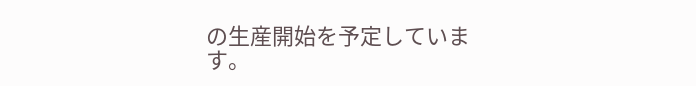の生産開始を予定しています。